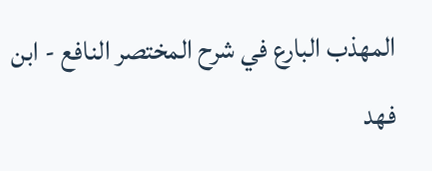المهذب البارع في شرح المختصر النافع - ابن فهد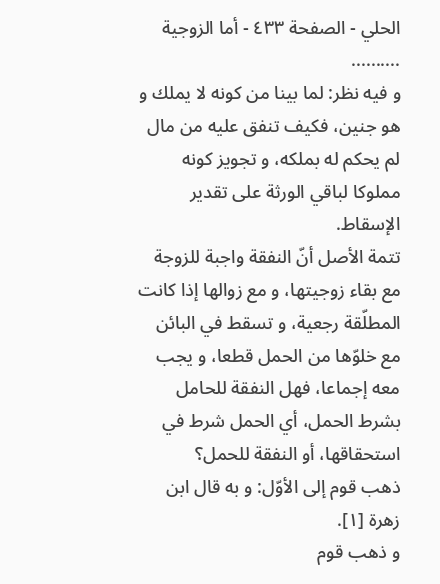الحلي - الصفحة ٤٣٣ - أما الزوجية
..........
و فيه نظر: لما بينا من كونه لا يملك و هو جنين، فكيف تنفق عليه من مال لم يحكم له بملكه، و تجويز كونه مملوكا لباقي الورثة على تقدير الإسقاط.
تتمة الأصل أنّ النفقة واجبة للزوجة مع بقاء زوجيتها، و مع زوالها إذا كانت المطلّقة رجعية، و تسقط في البائن مع خلوّها من الحمل قطعا، و يجب معه إجماعا، فهل النفقة للحامل بشرط الحمل، أي الحمل شرط في استحقاقها، أو النفقة للحمل؟
ذهب قوم إلى الأوّل: و به قال ابن زهرة [١].
و ذهب قوم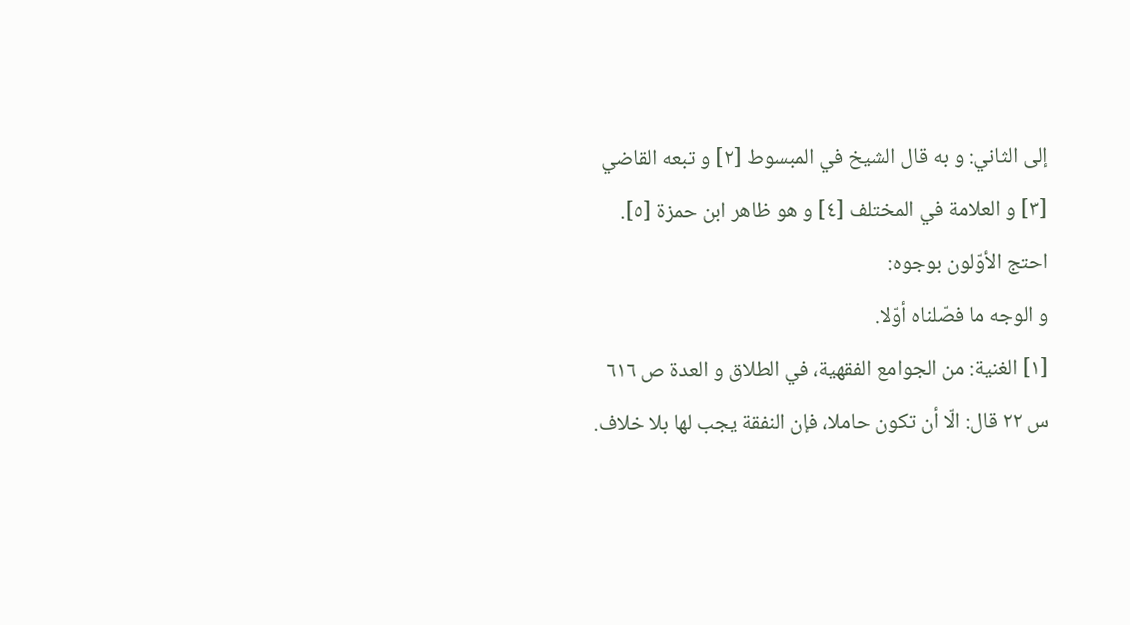إلى الثاني: و به قال الشيخ في المبسوط [٢] و تبعه القاضي [٣] و العلامة في المختلف [٤] و هو ظاهر ابن حمزة [٥].
احتج الأوّلون بوجوه:
و الوجه ما فصّلناه أوّلا.
[١] الغنية: من الجوامع الفقهية، في الطلاق و العدة ص ٦١٦ س ٢٢ قال: الّا أن تكون حاملا، فإن النفقة يجب لها بلا خلاف.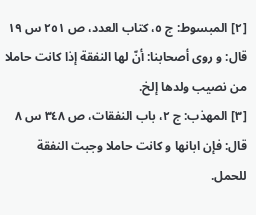[٢] المبسوط: ج ٥، كتاب العدد، ص ٢٥١ س ١٩ قال: و روى أصحابنا: أنّ لها النفقة إذا كانت حاملا من نصيب ولدها إلخ.
[٣] المهذب: ج ٢، باب النفقات، ص ٣٤٨ س ٨ قال: فإن ابانها و كانت حاملا وجبت النفقة للحمل.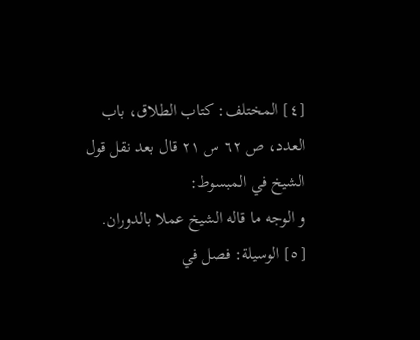[٤] المختلف: كتاب الطلاق، باب العدد، ص ٦٢ س ٢١ قال بعد نقل قول الشيخ في المبسوط:
و الوجه ما قاله الشيخ عملا بالدوران.
[٥] الوسيلة: فصل في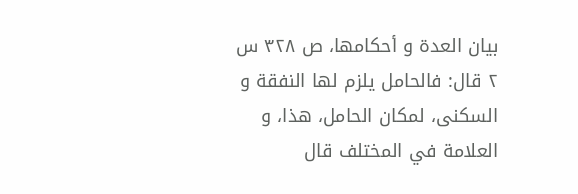بيان العدة و أحكامها، ص ٣٢٨ س ٢ قال: فالحامل يلزم لها النفقة و السكنى، لمكان الحامل، هذا، و العلامة في المختلف قال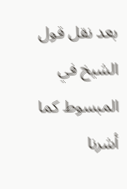بعد نقل قول الشيخ في المبسوط كما أشرنا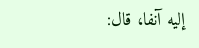إليه آنفا، قال: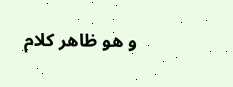و هو ظاهر كلام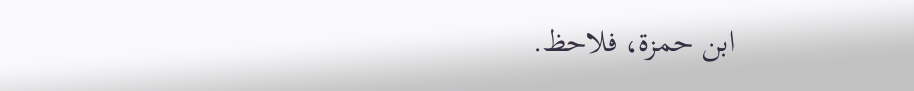ابن حمزة، فلاحظ.